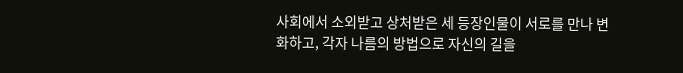사회에서 소외받고 상처받은 세 등장인물이 서로를 만나 변화하고, 각자 나름의 방법으로 자신의 길을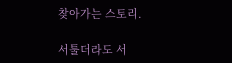찾아가는 스토리.

서툴더라도 서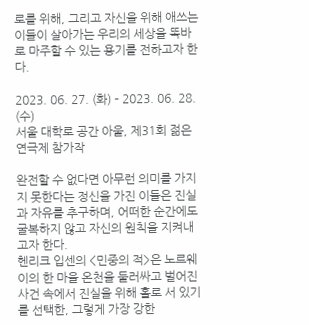로를 위해, 그리고 자신을 위해 애쓰는 이들이 살아가는 우리의 세상을 똑바로 마주할 수 있는 용기를 전하고자 한다.

2023. 06. 27. (화) – 2023. 06. 28. (수)
서울 대학로 공간 아울, 제31회 젊은연극제 참가작

완전할 수 없다면 아무런 의미를 가지지 못한다는 정신을 가진 이들은 진실과 자유를 추구하며, 어떠한 순간에도 굴복하지 않고 자신의 원칙을 지켜내고자 한다.
헨리크 입센의 <민중의 적>은 노르웨이의 한 마을 온천을 둘러싸고 벌어진 사건 속에서 진실을 위해 홀로 서 있기를 선택한, 그렇게 가장 강한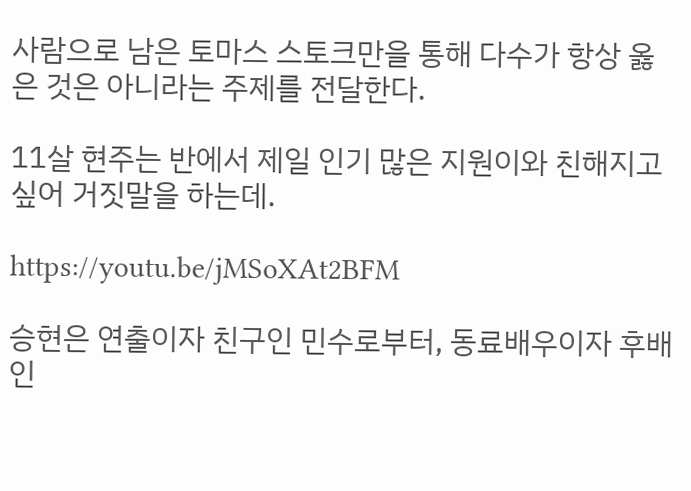사람으로 남은 토마스 스토크만을 통해 다수가 항상 옳은 것은 아니라는 주제를 전달한다.

11살 현주는 반에서 제일 인기 많은 지원이와 친해지고 싶어 거짓말을 하는데.

https://youtu.be/jMSoXAt2BFM

승현은 연출이자 친구인 민수로부터, 동료배우이자 후배인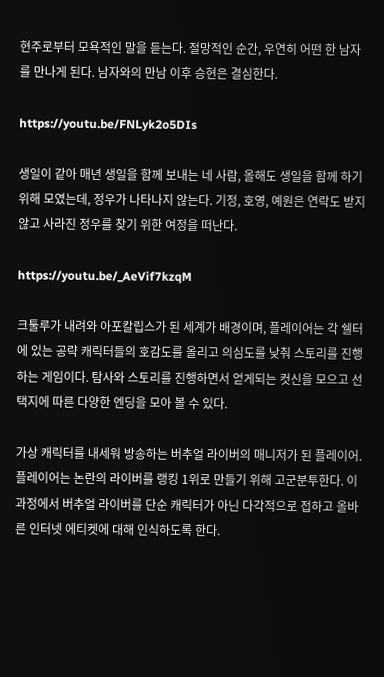현주로부터 모욕적인 말을 듣는다. 절망적인 순간, 우연히 어떤 한 남자를 만나게 된다. 남자와의 만남 이후 승현은 결심한다.

https://youtu.be/FNLyk2o5DIs

생일이 같아 매년 생일을 함께 보내는 네 사람, 올해도 생일을 함께 하기 위해 모였는데, 정우가 나타나지 않는다. 기정, 호영, 예원은 연락도 받지 않고 사라진 정우를 찾기 위한 여정을 떠난다.

https://youtu.be/_AeVif7kzqM

크툴루가 내려와 아포칼립스가 된 세계가 배경이며, 플레이어는 각 쉘터에 있는 공략 캐릭터들의 호감도를 올리고 의심도를 낮춰 스토리를 진행하는 게임이다. 탐사와 스토리를 진행하면서 얻게되는 컷신을 모으고 선택지에 따른 다양한 엔딩을 모아 볼 수 있다.

가상 캐릭터를 내세워 방송하는 버추얼 라이버의 매니저가 된 플레이어. 플레이어는 논란의 라이버를 랭킹 1위로 만들기 위해 고군분투한다. 이 과정에서 버추얼 라이버를 단순 캐릭터가 아닌 다각적으로 접하고 올바른 인터넷 에티켓에 대해 인식하도록 한다.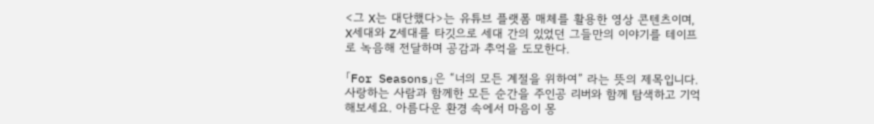<그 X는 대단했다>는 유튜브 플랫폼 매체를 활용한 영상 콘텐츠이며, X세대와 Z세대를 타깃으로 세대 간의 있었던 그들만의 이야기를 테이프로 녹음해 전달하며 공감과 추억을 도모한다.

「For Seasons」은 “너의 모든 계절을 위하여” 라는 뜻의 제목입니다. 사랑하는 사람과 함께한 모든 순간을 주인공 리버와 함께 탐색하고 기억해보세요. 아름다운 환경 속에서 마음이 몽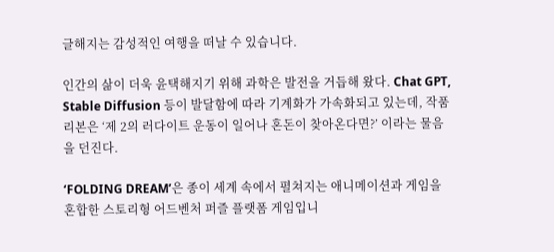글해지는 감성적인 여행을 떠날 수 있습니다.

인간의 삶이 더욱 윤택해지기 위해 과학은 발전을 거듭해 왔다. Chat GPT, Stable Diffusion 등이 발달함에 따라 기계화가 가속화되고 있는데, 작품 리본은 ‘제 2의 러다이트 운동이 일어나 혼돈이 찾아온다면?’ 이라는 물음을 던진다.

‘FOLDING DREAM’은 종이 세계 속에서 펼쳐지는 애니메이션과 게임을 혼합한 스토리형 어드벤처 퍼즐 플랫폼 게임입니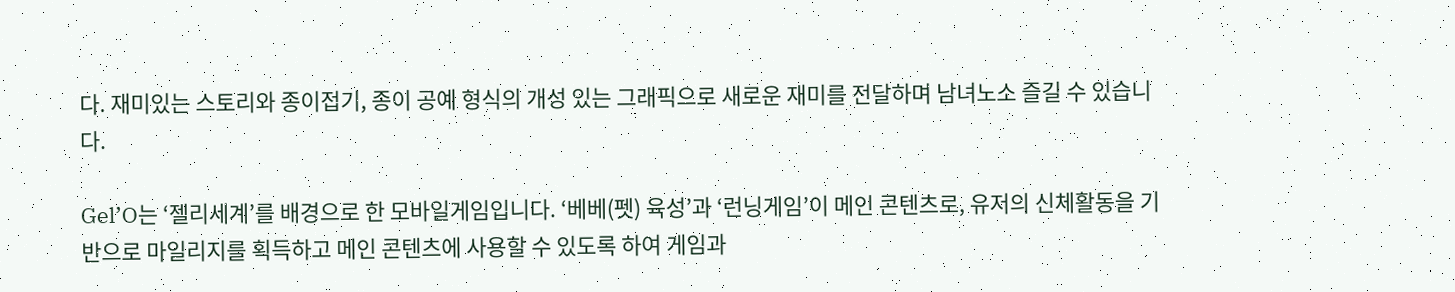다. 재미있는 스토리와 종이접기, 종이 공예 형식의 개성 있는 그래픽으로 새로운 재미를 전달하며 남녀노소 즐길 수 있습니다.

Gel’O는 ‘젤리세계’를 배경으로 한 모바일게임입니다. ‘베베(펫) 육성’과 ‘런닝게임’이 메인 콘텐츠로, 유저의 신체활동을 기반으로 마일리지를 획득하고 메인 콘텐츠에 사용할 수 있도록 하여 게임과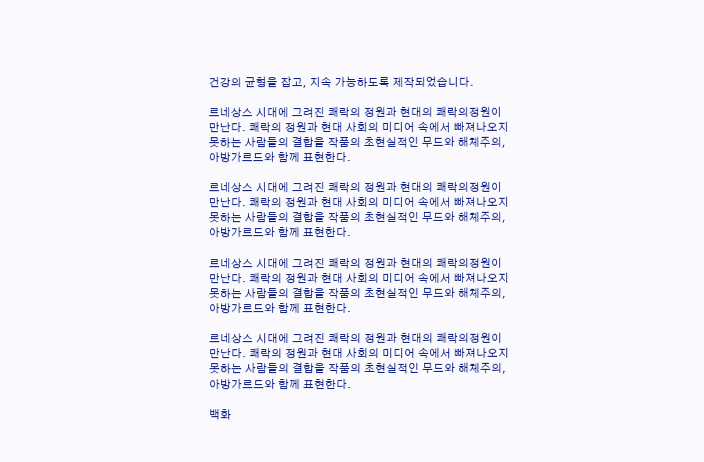건강의 균형을 잡고, 지속 가능하도록 제작되었습니다.

르네상스 시대에 그려진 쾌락의 정원과 현대의 쾌락의정원이 만난다. 쾌락의 정원과 현대 사회의 미디어 속에서 빠져나오지 못하는 사람들의 결합을 작품의 초현실적인 무드와 해체주의, 아방가르드와 함께 표현한다.

르네상스 시대에 그려진 쾌락의 정원과 현대의 쾌락의정원이 만난다. 쾌락의 정원과 현대 사회의 미디어 속에서 빠져나오지 못하는 사람들의 결합을 작품의 초현실적인 무드와 해체주의, 아방가르드와 함께 표현한다.

르네상스 시대에 그려진 쾌락의 정원과 현대의 쾌락의정원이 만난다. 쾌락의 정원과 현대 사회의 미디어 속에서 빠져나오지 못하는 사람들의 결합을 작품의 초현실적인 무드와 해체주의, 아방가르드와 함께 표현한다.

르네상스 시대에 그려진 쾌락의 정원과 현대의 쾌락의정원이 만난다. 쾌락의 정원과 현대 사회의 미디어 속에서 빠져나오지 못하는 사람들의 결합을 작품의 초현실적인 무드와 해체주의, 아방가르드와 함께 표현한다.

백화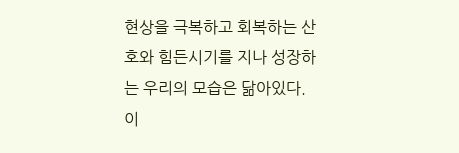현상을 극복하고 회복하는 산호와 힘든시기를 지나 성장하는 우리의 모습은 닮아있다. 이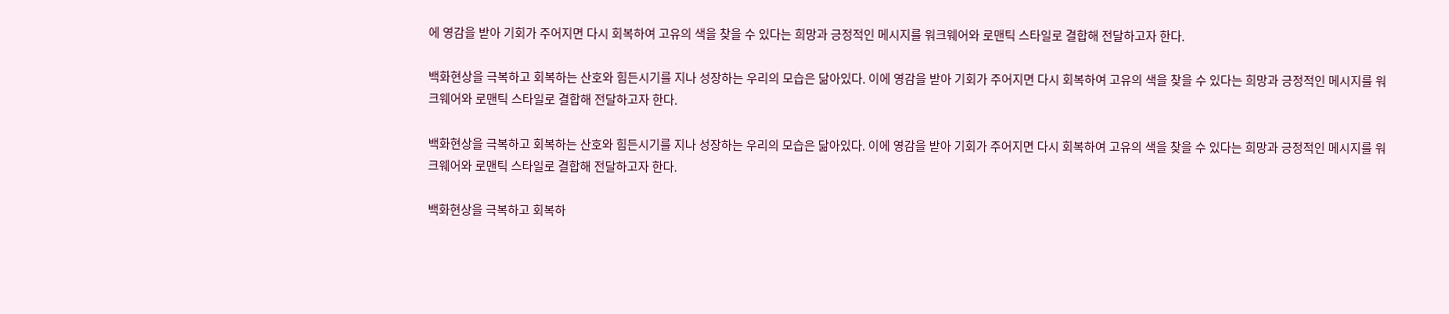에 영감을 받아 기회가 주어지면 다시 회복하여 고유의 색을 찾을 수 있다는 희망과 긍정적인 메시지를 워크웨어와 로맨틱 스타일로 결합해 전달하고자 한다.

백화현상을 극복하고 회복하는 산호와 힘든시기를 지나 성장하는 우리의 모습은 닮아있다. 이에 영감을 받아 기회가 주어지면 다시 회복하여 고유의 색을 찾을 수 있다는 희망과 긍정적인 메시지를 워크웨어와 로맨틱 스타일로 결합해 전달하고자 한다.

백화현상을 극복하고 회복하는 산호와 힘든시기를 지나 성장하는 우리의 모습은 닮아있다. 이에 영감을 받아 기회가 주어지면 다시 회복하여 고유의 색을 찾을 수 있다는 희망과 긍정적인 메시지를 워크웨어와 로맨틱 스타일로 결합해 전달하고자 한다.

백화현상을 극복하고 회복하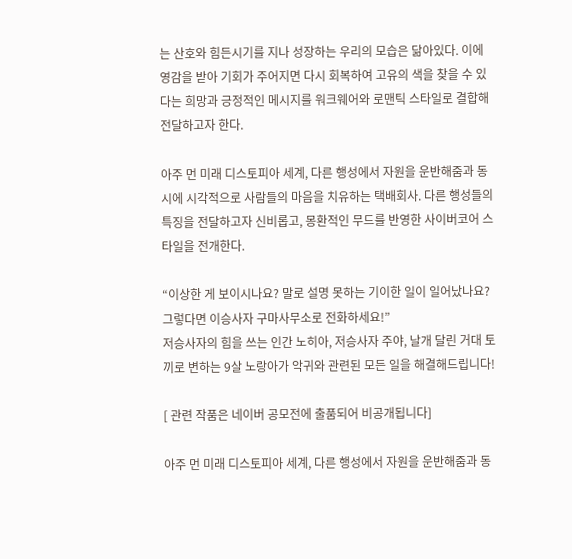는 산호와 힘든시기를 지나 성장하는 우리의 모습은 닮아있다. 이에 영감을 받아 기회가 주어지면 다시 회복하여 고유의 색을 찾을 수 있다는 희망과 긍정적인 메시지를 워크웨어와 로맨틱 스타일로 결합해 전달하고자 한다.

아주 먼 미래 디스토피아 세계, 다른 행성에서 자원을 운반해줌과 동시에 시각적으로 사람들의 마음을 치유하는 택배회사. 다른 행성들의 특징을 전달하고자 신비롭고, 몽환적인 무드를 반영한 사이버코어 스타일을 전개한다.

“이상한 게 보이시나요? 말로 설명 못하는 기이한 일이 일어났나요? 그렇다면 이승사자 구마사무소로 전화하세요!”
저승사자의 힘을 쓰는 인간 노히아, 저승사자 주야, 날개 달린 거대 토끼로 변하는 9살 노랑아가 악귀와 관련된 모든 일을 해결해드립니다!

[ 관련 작품은 네이버 공모전에 출품되어 비공개됩니다]

아주 먼 미래 디스토피아 세계, 다른 행성에서 자원을 운반해줌과 동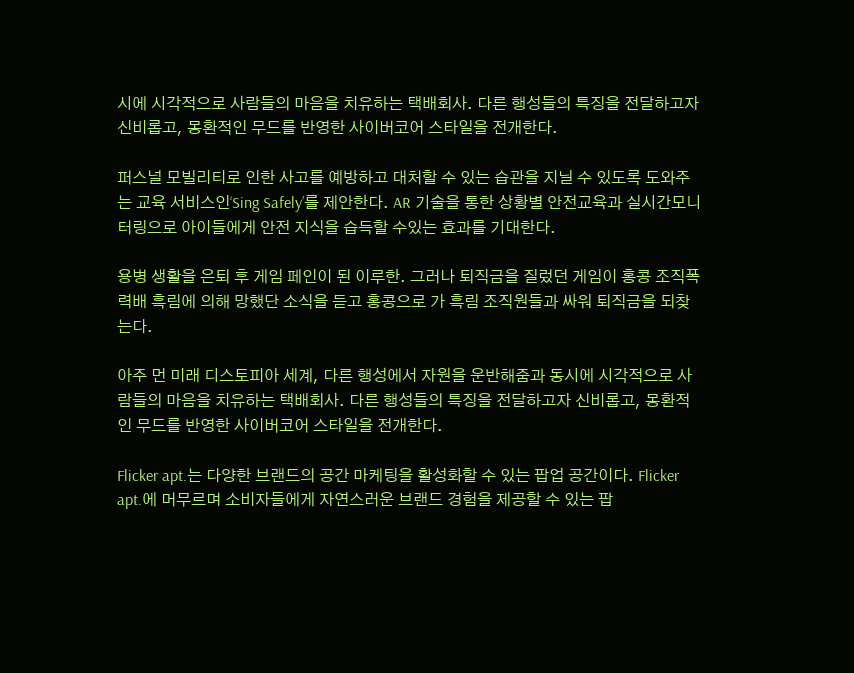시에 시각적으로 사람들의 마음을 치유하는 택배회사. 다른 행성들의 특징을 전달하고자 신비롭고, 몽환적인 무드를 반영한 사이버코어 스타일을 전개한다.

퍼스널 모빌리티로 인한 사고를 예방하고 대처할 수 있는 습관을 지닐 수 있도록 도와주는 교육 서비스인‘Sing Safely’를 제안한다. AR 기술을 통한 상황별 안전교육과 실시간모니터링으로 아이들에게 안전 지식을 습득할 수있는 효과를 기대한다.

용병 생활을 은퇴 후 게임 페인이 된 이루한. 그러나 퇴직금을 질렀던 게임이 홍콩 조직폭력배 흑림에 의해 망했단 소식을 듣고 홍콩으로 가 흑림 조직원들과 싸워 퇴직금을 되찾는다.

아주 먼 미래 디스토피아 세계, 다른 행성에서 자원을 운반해줌과 동시에 시각적으로 사람들의 마음을 치유하는 택배회사. 다른 행성들의 특징을 전달하고자 신비롭고, 몽환적인 무드를 반영한 사이버코어 스타일을 전개한다.

Flicker apt.는 다양한 브랜드의 공간 마케팅을 활성화할 수 있는 팝업 공간이다. Flicker apt.에 머무르며 소비자들에게 자연스러운 브랜드 경험을 제공할 수 있는 팝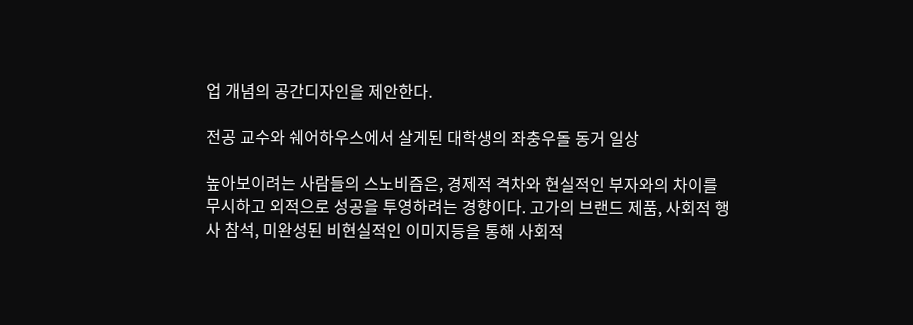업 개념의 공간디자인을 제안한다.

전공 교수와 쉐어하우스에서 살게된 대학생의 좌충우돌 동거 일상

높아보이려는 사람들의 스노비즘은, 경제적 격차와 현실적인 부자와의 차이를 무시하고 외적으로 성공을 투영하려는 경향이다. 고가의 브랜드 제품, 사회적 행사 참석, 미완성된 비현실적인 이미지등을 통해 사회적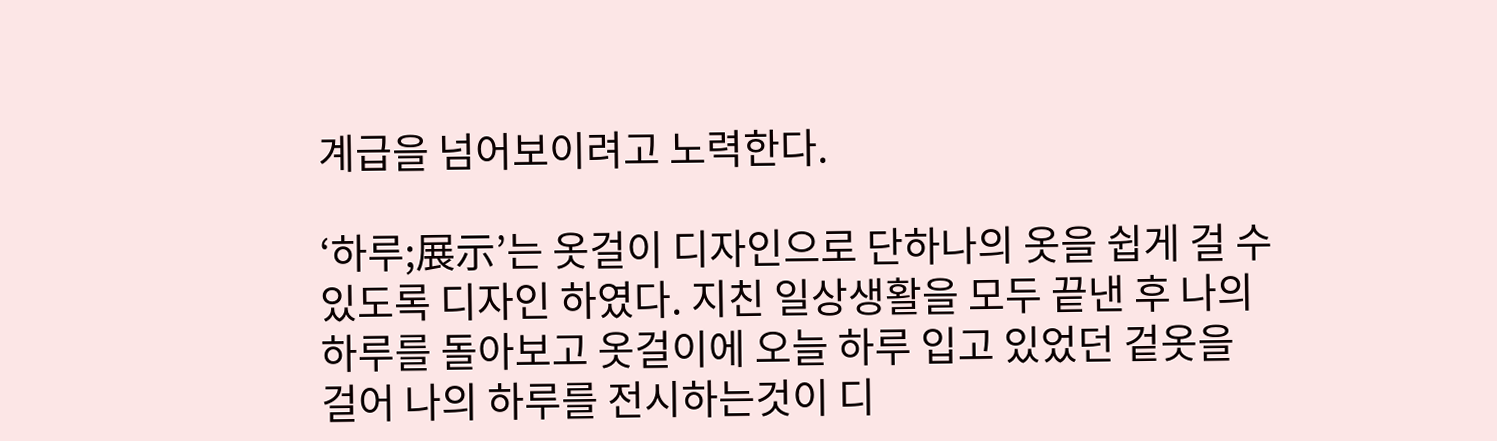계급을 넘어보이려고 노력한다.

‘하루;展示’는 옷걸이 디자인으로 단하나의 옷을 쉽게 걸 수 있도록 디자인 하였다. 지친 일상생활을 모두 끝낸 후 나의 하루를 돌아보고 옷걸이에 오늘 하루 입고 있었던 겉옷을 걸어 나의 하루를 전시하는것이 디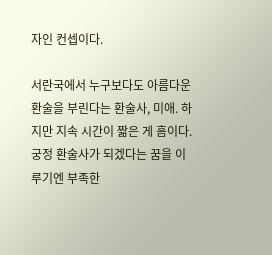자인 컨셉이다.

서란국에서 누구보다도 아름다운 환술을 부린다는 환술사, 미애. 하지만 지속 시간이 짧은 게 흠이다. 궁정 환술사가 되겠다는 꿈을 이루기엔 부족한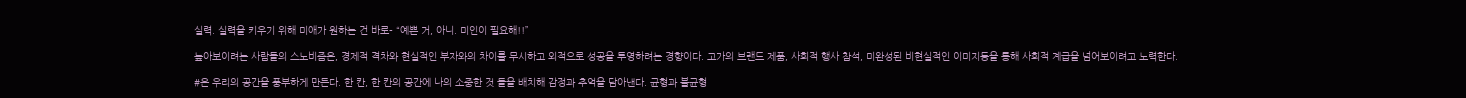실력. 실력을 키우기 위해 미애가 원하는 건 바로- “예쁜 거, 아니. 미인이 필요해!!”

높아보이려는 사람들의 스노비즘은, 경제적 격차와 현실적인 부자와의 차이를 무시하고 외적으로 성공을 투영하려는 경향이다. 고가의 브랜드 제품, 사회적 행사 참석, 미완성된 비현실적인 이미지등을 통해 사회적 계급을 넘어보이려고 노력한다.

#은 우리의 공간을 풍부하게 만든다. 한 칸, 한 칸의 공간에 나의 소중한 것 들을 배치해 감정과 추억을 담아낸다. 균형과 불균형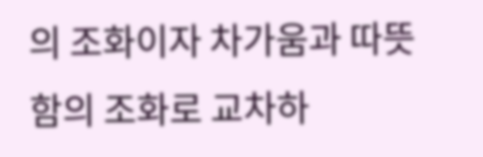의 조화이자 차가움과 따뜻함의 조화로 교차하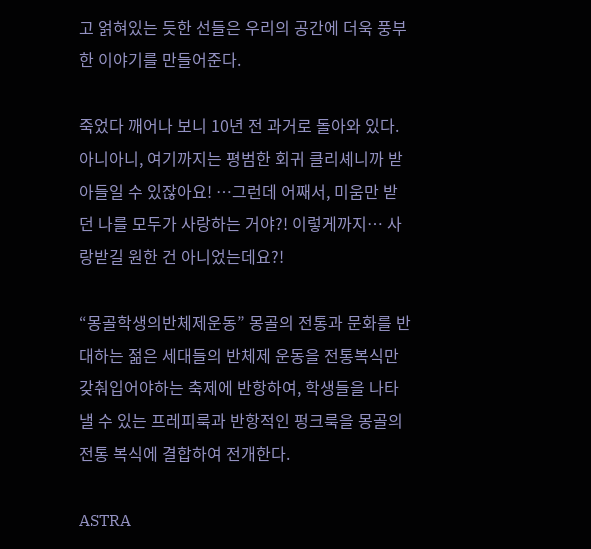고 얽혀있는 듯한 선들은 우리의 공간에 더욱 풍부한 이야기를 만들어준다.

죽었다 깨어나 보니 10년 전 과거로 돌아와 있다. 아니아니, 여기까지는 평범한 회귀 클리셰니까 받아들일 수 있잖아요! …그런데 어째서, 미움만 받던 나를 모두가 사랑하는 거야?! 이렇게까지… 사랑받길 원한 건 아니었는데요?!

“몽골학생의반체제운동” 몽골의 전통과 문화를 반대하는 젊은 세대들의 반체제 운동을 전통복식만 갖춰입어야하는 축제에 반항하여, 학생들을 나타낼 수 있는 프레피룩과 반항적인 펑크룩을 몽골의 전통 복식에 결합하여 전개한다.

ASTRA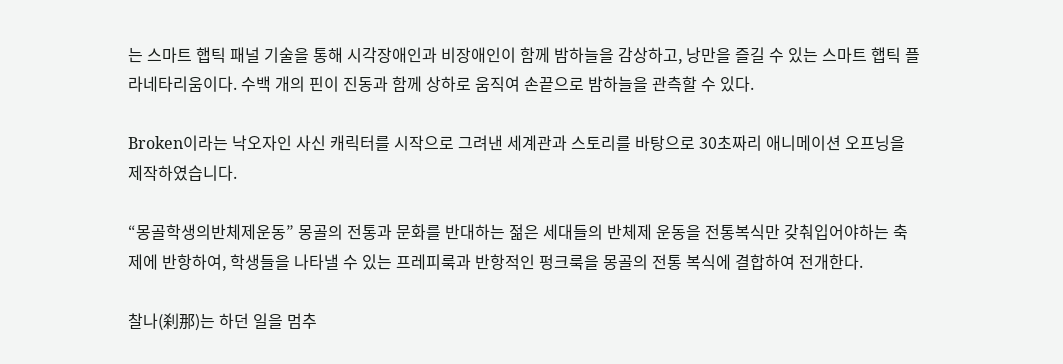는 스마트 햅틱 패널 기술을 통해 시각장애인과 비장애인이 함께 밤하늘을 감상하고, 낭만을 즐길 수 있는 스마트 햅틱 플라네타리움이다. 수백 개의 핀이 진동과 함께 상하로 움직여 손끝으로 밤하늘을 관측할 수 있다.

Broken이라는 낙오자인 사신 캐릭터를 시작으로 그려낸 세계관과 스토리를 바탕으로 30초짜리 애니메이션 오프닝을 제작하였습니다.

“몽골학생의반체제운동” 몽골의 전통과 문화를 반대하는 젊은 세대들의 반체제 운동을 전통복식만 갖춰입어야하는 축제에 반항하여, 학생들을 나타낼 수 있는 프레피룩과 반항적인 펑크룩을 몽골의 전통 복식에 결합하여 전개한다.

찰나(刹那)는 하던 일을 멈추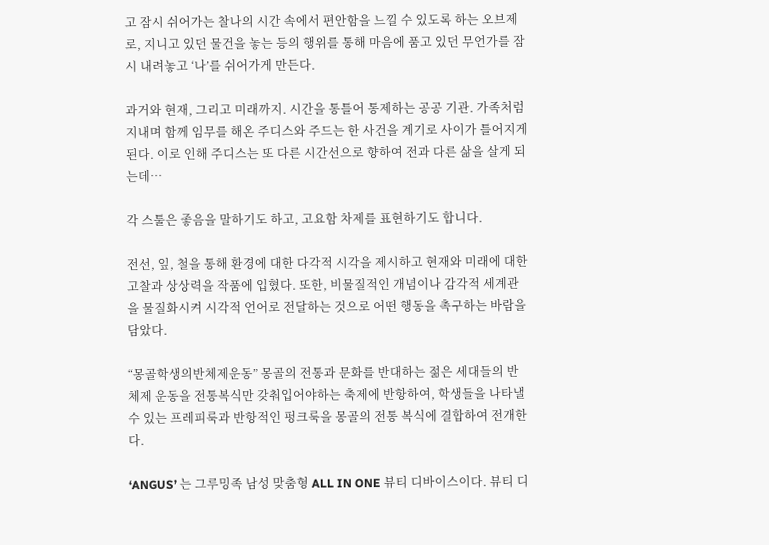고 잠시 쉬어가는 찰나의 시간 속에서 편안함을 느낄 수 있도록 하는 오브제로, 지니고 있던 물건을 놓는 등의 행위를 통해 마음에 품고 있던 무언가를 잠시 내려놓고 ‘나’를 쉬어가게 만든다.

과거와 현재, 그리고 미래까지. 시간을 통틀어 통제하는 공공 기관. 가족처럼 지내며 함께 임무를 해온 주디스와 주드는 한 사건을 계기로 사이가 틀어지게 된다. 이로 인해 주디스는 또 다른 시간선으로 향하여 전과 다른 삶을 살게 되는데…

각 스툴은 좋음을 말하기도 하고, 고요함 차제를 표현하기도 합니다.

전선, 잎, 철을 통해 환경에 대한 다각적 시각을 제시하고 현재와 미래에 대한 고찰과 상상력을 작품에 입혔다. 또한, 비물질적인 개념이나 감각적 세계관을 물질화시켜 시각적 언어로 전달하는 것으로 어떤 행동을 촉구하는 바람을 담았다.

“몽골학생의반체제운동” 몽골의 전통과 문화를 반대하는 젊은 세대들의 반체제 운동을 전통복식만 갖춰입어야하는 축제에 반항하여, 학생들을 나타낼 수 있는 프레피룩과 반항적인 펑크룩을 몽골의 전통 복식에 결합하여 전개한다.

‘ANGUS’ 는 그루밍족 남성 맞춤형 ALL IN ONE 뷰티 디바이스이다. 뷰티 디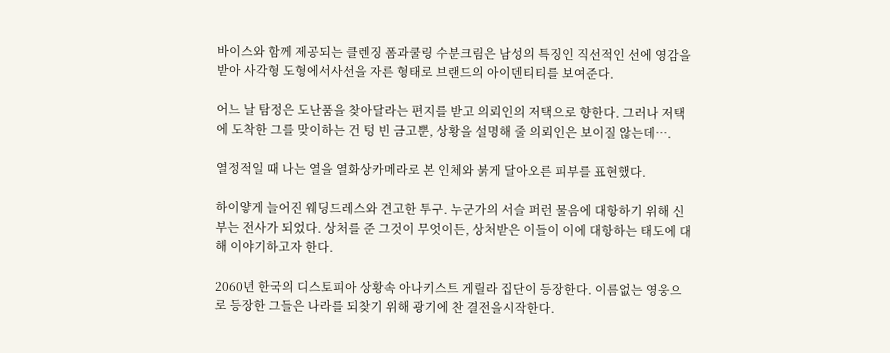바이스와 함께 제공되는 클렌징 폼과쿨링 수분크림은 남성의 특징인 직선적인 선에 영감을 받아 사각형 도형에서사선을 자른 형태로 브랜드의 아이덴티티를 보여준다.

어느 날 탐정은 도난품을 찾아달라는 편지를 받고 의뢰인의 저택으로 향한다. 그러나 저택에 도착한 그를 맞이하는 건 텅 빈 금고뿐, 상황을 설명해 줄 의뢰인은 보이질 않는데….

열정적일 때 나는 열을 열화상카메라로 본 인체와 붉게 달아오른 피부를 표현했다.

하이얗게 늘어진 웨딩드레스와 견고한 투구. 누군가의 서슬 퍼런 물음에 대항하기 위해 신부는 전사가 되었다. 상처를 준 그것이 무엇이든, 상처받은 이들이 이에 대항하는 태도에 대해 이야기하고자 한다.

2060년 한국의 디스토피아 상황속 아나키스트 게릴라 집단이 등장한다. 이름없는 영웅으로 등장한 그들은 나라를 되찾기 위해 광기에 찬 결전을시작한다.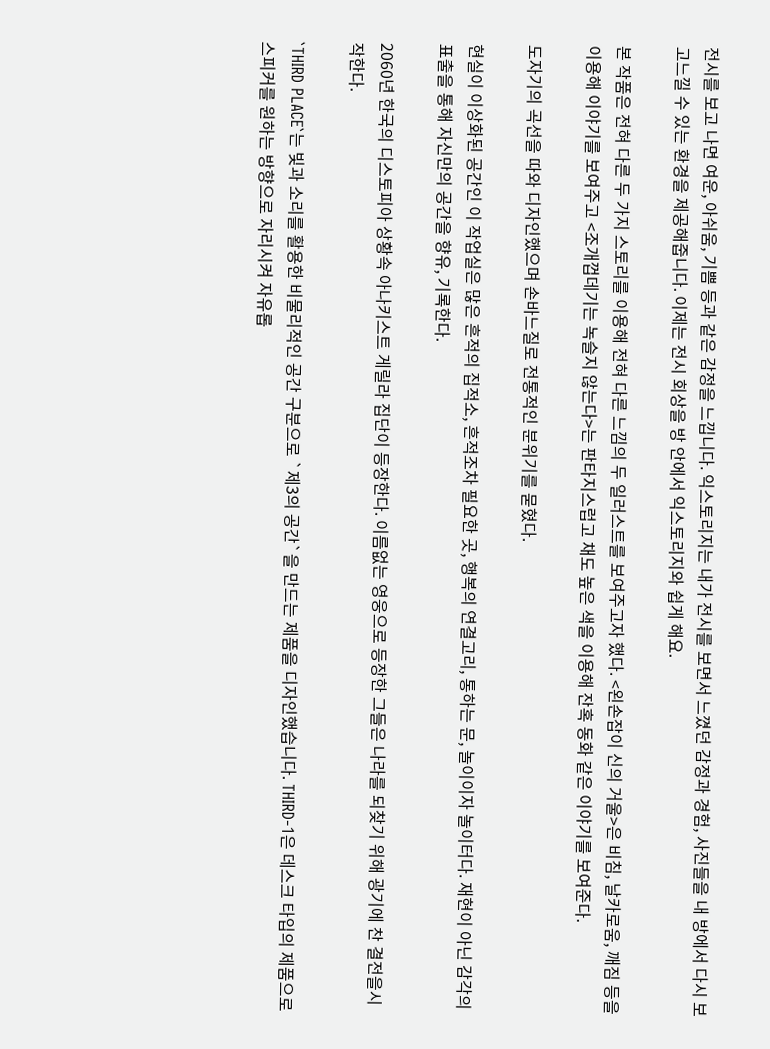전시를 보고 나면 여운, 아쉬움, 기쁨 등과 같은 감정을 느낍니다. 익스토리지는 내가 전시를 보면서 느꼈던 감정과 경험, 사진들을 내 방에서 다시 보고느낄 수 있는 환경을 제공해줍니다. 이제는 전시 회상을 방 안에서 익스토리지와 쉽게 해요.

본 작품은 전혀 다른 두 가지 스토리를 이용해 전혀 다른 느낌의 두 일러스트를 보여주고자 했다. <왼손잡이 신의 거울>은 비침, 날카로움, 깨짐 등을 이용해 이야기를 보여주고 <조개껍데기는 녹슬지 않는다>는 판타지스럽고 채도 높은 색을 이용해 잔혹 동화 같은 이야기를 보여준다.

도자기의 곡선을 따와 디자인했으며 손바느질로 전통적인 분위기를 묻혔다.

현실이 이상화된 공간인 이 작업실은 많은 흔적의 집적소, 흔적조차 필요한 곳, 행복의 연결고리, 통하는 문, 놀이이자 놀이터다. 재현이 아닌 감각의 표출을 통해 자신만의 공간을 향유, 기록한다.

2060년 한국의 디스토피아 상황속 아나키스트 게릴라 집단이 등장한다. 이름없는 영웅으로 등장한 그들은 나라를 되찾기 위해 광기에 찬 결전을시작한다.

`THIRD PLACE`는 빛과 소리를 활용한 비물리적인 공간 구분으로 `제3의 공간`을 만드는 제품을 디자인했습니다. THIRD-1은 데스크 타입의 제품으로 스피커를 원하는 방향으로 자리시켜 자유롭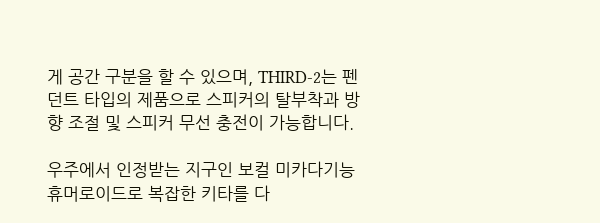게 공간 구분을 할 수 있으며, THIRD-2는 펜던트 타입의 제품으로 스피커의 탈부착과 방향 조절 및 스피커 무선 충전이 가능합니다.

우주에서 인정받는 지구인 보컬 미카다기능 휴머로이드로 복잡한 키타를 다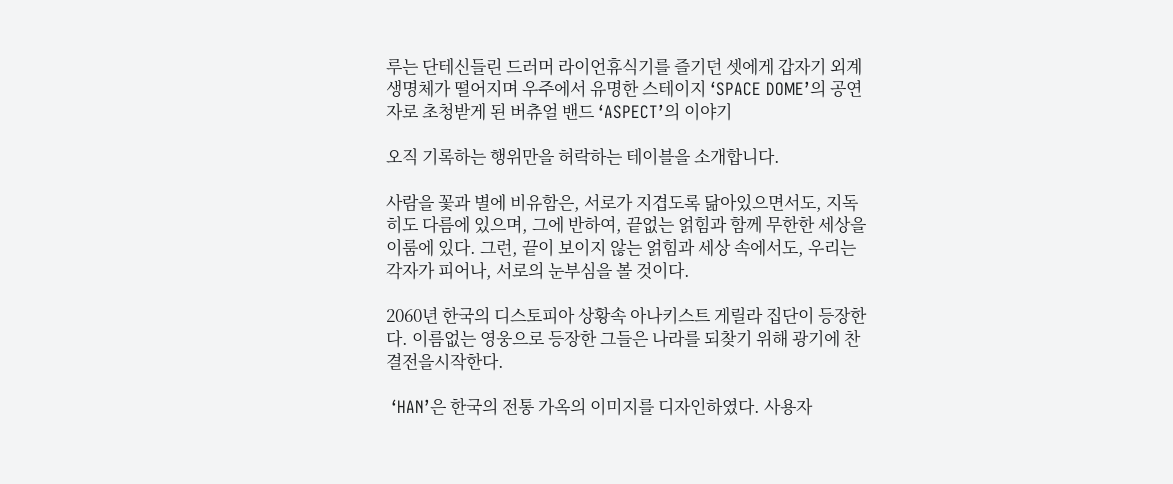루는 단테신들린 드러머 라이언휴식기를 즐기던 셋에게 갑자기 외계 생명체가 떨어지며 우주에서 유명한 스테이지 ‘SPACE DOME’의 공연자로 초청받게 된 버츄얼 밴드 ‘ASPECT’의 이야기

오직 기록하는 행위만을 허락하는 테이블을 소개합니다.

사람을 꽃과 별에 비유함은, 서로가 지겹도록 닮아있으면서도, 지독히도 다름에 있으며, 그에 반하여, 끝없는 얽힘과 함께 무한한 세상을 이룸에 있다. 그런, 끝이 보이지 않는 얽힘과 세상 속에서도, 우리는 각자가 피어나, 서로의 눈부심을 볼 것이다.

2060년 한국의 디스토피아 상황속 아나키스트 게릴라 집단이 등장한다. 이름없는 영웅으로 등장한 그들은 나라를 되찾기 위해 광기에 찬 결전을시작한다.

 ‘HAN’은 한국의 전통 가옥의 이미지를 디자인하였다. 사용자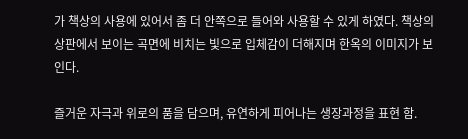가 책상의 사용에 있어서 좀 더 안쪽으로 들어와 사용할 수 있게 하였다. 책상의 상판에서 보이는 곡면에 비치는 빛으로 입체감이 더해지며 한옥의 이미지가 보인다.

즐거운 자극과 위로의 품을 담으며, 유연하게 피어나는 생장과정을 표현 함.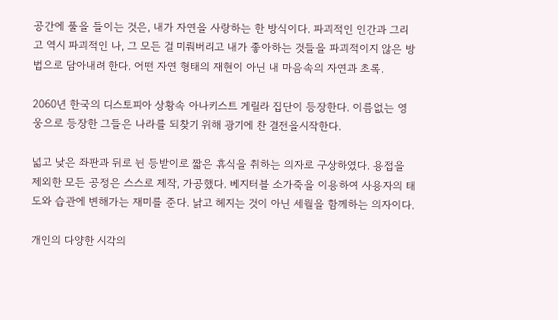공간에 풀을 들이는 것은, 내가 자연을 사랑하는 한 방식이다. 파괴적인 인간과 그리고 역시 파괴적인 나, 그 모든 걸 미뤄버리고 내가 좋아하는 것들을 파괴적이지 않은 방법으로 담아내려 한다. 어떤 자연 형태의 재현이 아닌 내 마음속의 자연과 초록.

2060년 한국의 디스토피아 상황속 아나키스트 게릴라 집단이 등장한다. 이름없는 영웅으로 등장한 그들은 나라를 되찾기 위해 광기에 찬 결전을시작한다.

넓고 낮은 좌판과 뒤로 뉜 등받이로 짧은 휴식을 취하는 의자로 구상하였다. 용접을 제외한 모든 공정은 스스로 제작, 가공했다. 베지터블 소가죽을 이용하여 사용자의 태도와 습관에 변해가는 재미를 준다. 낡고 헤지는 것이 아닌 세월을 함께하는 의자이다.

개인의 다양한 시각의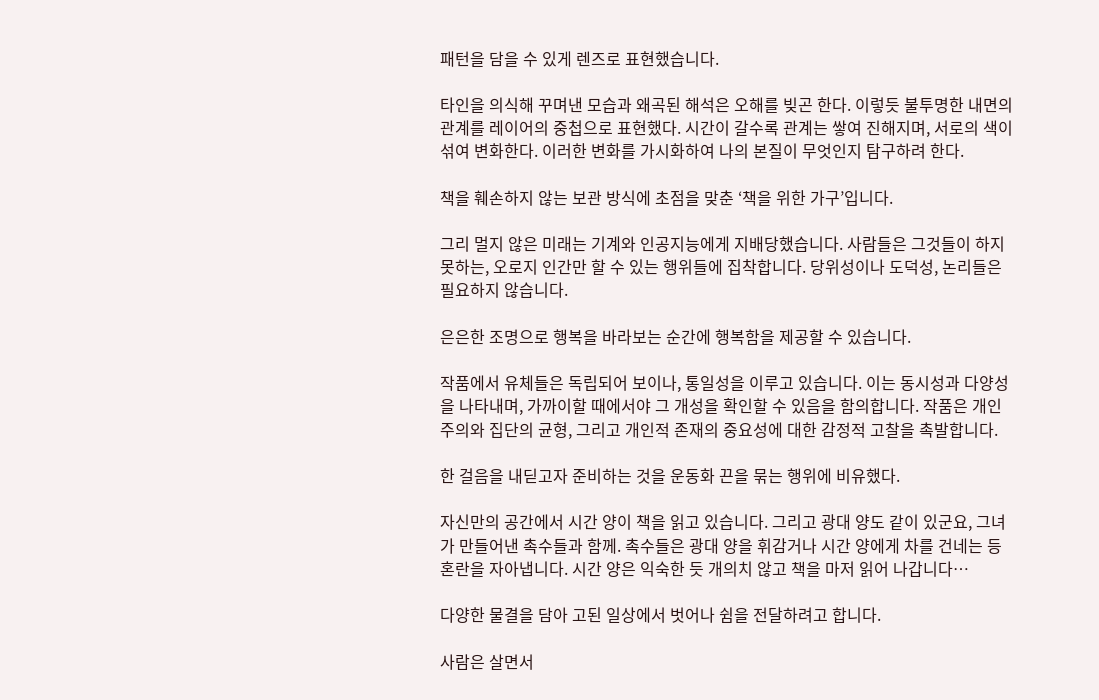패턴을 담을 수 있게 렌즈로 표현했습니다.

타인을 의식해 꾸며낸 모습과 왜곡된 해석은 오해를 빚곤 한다. 이렇듯 불투명한 내면의 관계를 레이어의 중첩으로 표현했다. 시간이 갈수록 관계는 쌓여 진해지며, 서로의 색이 섞여 변화한다. 이러한 변화를 가시화하여 나의 본질이 무엇인지 탐구하려 한다.

책을 훼손하지 않는 보관 방식에 초점을 맞춘 ‘책을 위한 가구’입니다.

그리 멀지 않은 미래는 기계와 인공지능에게 지배당했습니다. 사람들은 그것들이 하지 못하는, 오로지 인간만 할 수 있는 행위들에 집착합니다. 당위성이나 도덕성, 논리들은 필요하지 않습니다.

은은한 조명으로 행복을 바라보는 순간에 행복함을 제공할 수 있습니다.

작품에서 유체들은 독립되어 보이나, 통일성을 이루고 있습니다. 이는 동시성과 다양성을 나타내며, 가까이할 때에서야 그 개성을 확인할 수 있음을 함의합니다. 작품은 개인주의와 집단의 균형, 그리고 개인적 존재의 중요성에 대한 감정적 고찰을 촉발합니다.

한 걸음을 내딛고자 준비하는 것을 운동화 끈을 묶는 행위에 비유했다.

자신만의 공간에서 시간 양이 책을 읽고 있습니다. 그리고 광대 양도 같이 있군요, 그녀가 만들어낸 촉수들과 함께. 촉수들은 광대 양을 휘감거나 시간 양에게 차를 건네는 등 혼란을 자아냅니다. 시간 양은 익숙한 듯 개의치 않고 책을 마저 읽어 나갑니다…

다양한 물결을 담아 고된 일상에서 벗어나 쉼을 전달하려고 합니다.

사람은 살면서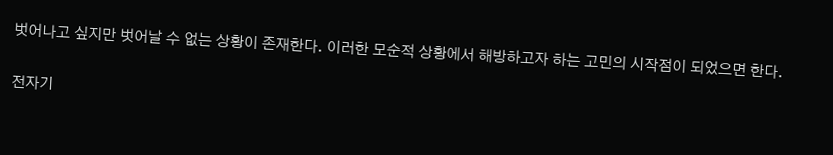벗어나고 싶지만 벗어날 수 없는 상황이 존재한다. 이러한 모순적 상황에서 해방하고자 하는 고민의 시작점이 되었으면 한다.

전자기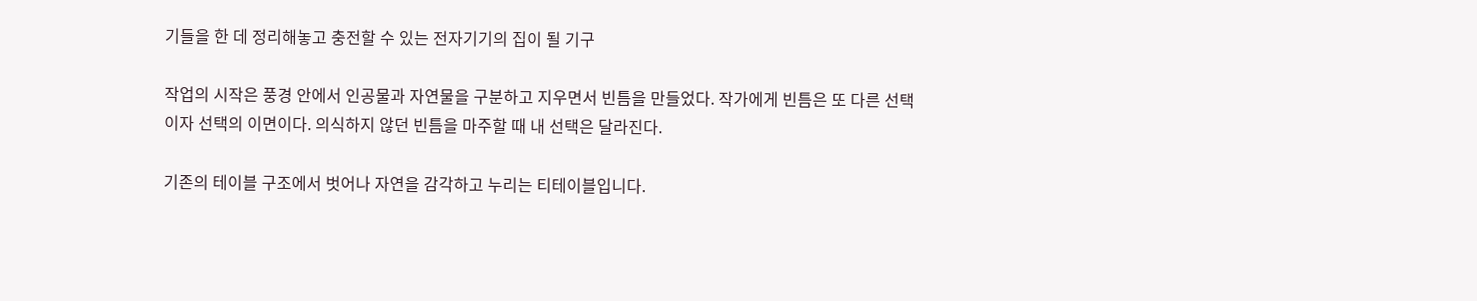기들을 한 데 정리해놓고 충전할 수 있는 전자기기의 집이 될 기구

작업의 시작은 풍경 안에서 인공물과 자연물을 구분하고 지우면서 빈틈을 만들었다. 작가에게 빈틈은 또 다른 선택이자 선택의 이면이다. 의식하지 않던 빈틈을 마주할 때 내 선택은 달라진다.

기존의 테이블 구조에서 벗어나 자연을 감각하고 누리는 티테이블입니다.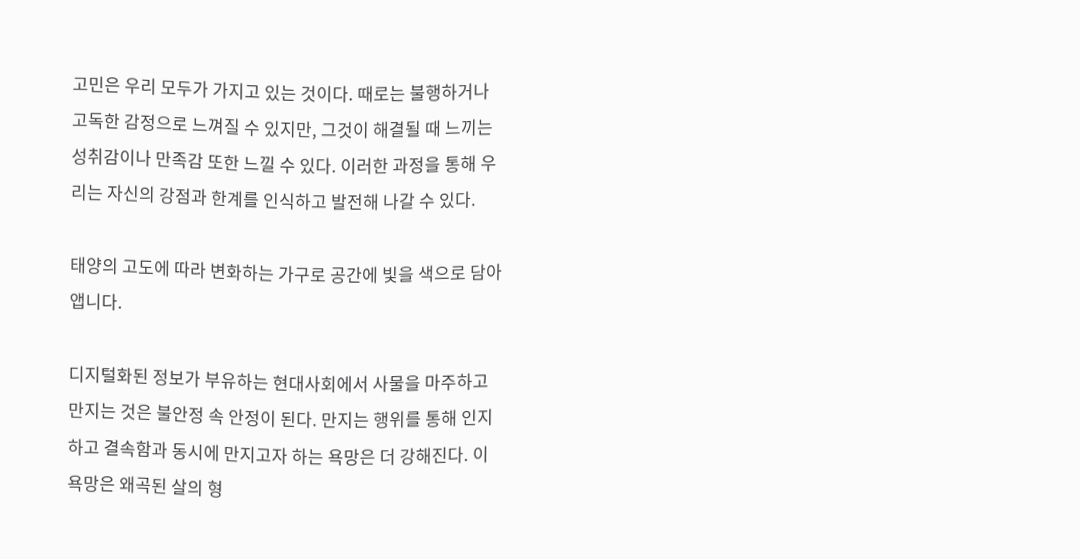고민은 우리 모두가 가지고 있는 것이다. 때로는 불행하거나 고독한 감정으로 느껴질 수 있지만, 그것이 해결될 때 느끼는 성취감이나 만족감 또한 느낄 수 있다. 이러한 과정을 통해 우리는 자신의 강점과 한계를 인식하고 발전해 나갈 수 있다.

태양의 고도에 따라 변화하는 가구로 공간에 빛을 색으로 담아앱니다.

디지털화된 정보가 부유하는 현대사회에서 사물을 마주하고 만지는 것은 불안정 속 안정이 된다. 만지는 행위를 통해 인지하고 결속함과 동시에 만지고자 하는 욕망은 더 강해진다. 이 욕망은 왜곡된 살의 형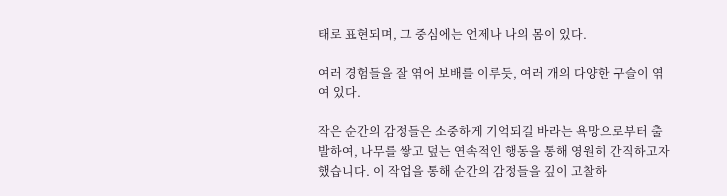태로 표현되며, 그 중심에는 언제나 나의 몸이 있다.

여러 경험들을 잘 엮어 보배를 이루듯, 여러 개의 다양한 구슬이 엮여 있다.

작은 순간의 감정들은 소중하게 기억되길 바라는 욕망으로부터 출발하여, 나무를 쌓고 덮는 연속적인 행동을 통해 영원히 간직하고자 했습니다. 이 작업을 통해 순간의 감정들을 깊이 고찰하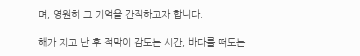며, 영원히 그 기억을 간직하고자 합니다.

해가 지고 난 후 적막이 감도는 시간, 바다를 떠도는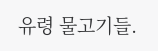유령 물고기들.